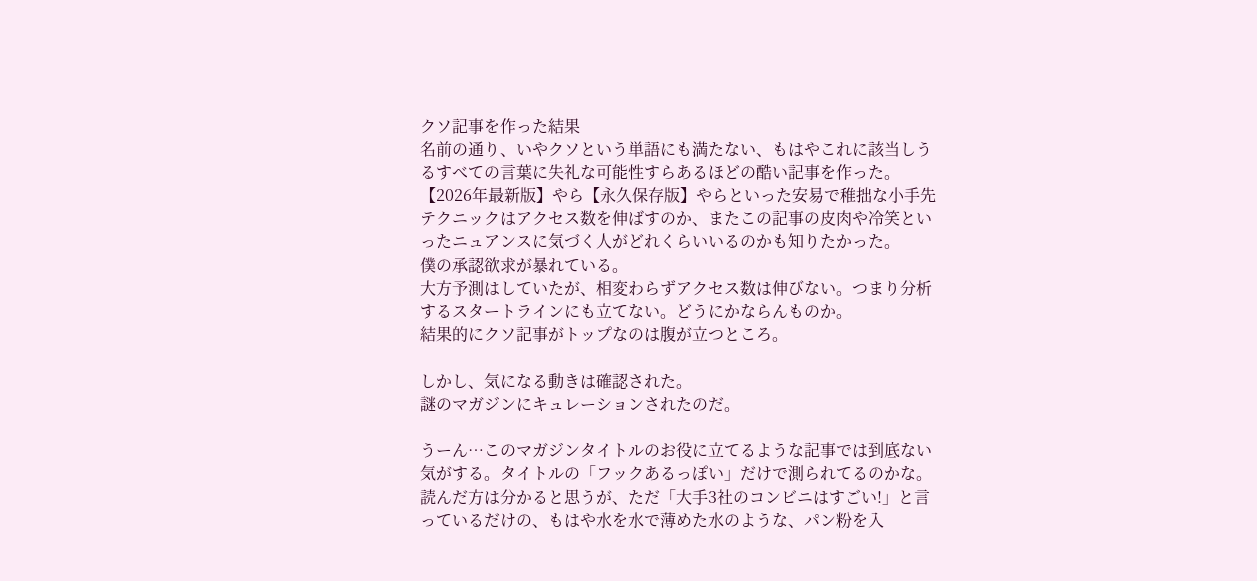クソ記事を作った結果
名前の通り、いやクソという単語にも満たない、もはやこれに該当しうるすべての言葉に失礼な可能性すらあるほどの酷い記事を作った。
【2026年最新版】やら【永久保存版】やらといった安易で稚拙な小手先テクニックはアクセス数を伸ばすのか、またこの記事の皮肉や冷笑といったニュアンスに気づく人がどれくらいいるのかも知りたかった。
僕の承認欲求が暴れている。
大方予測はしていたが、相変わらずアクセス数は伸びない。つまり分析するスタートラインにも立てない。どうにかならんものか。
結果的にクソ記事がトップなのは腹が立つところ。

しかし、気になる動きは確認された。
謎のマガジンにキュレーションされたのだ。

うーん…このマガジンタイトルのお役に立てるような記事では到底ない気がする。タイトルの「フックあるっぽい」だけで測られてるのかな。
読んだ方は分かると思うが、ただ「大手3社のコンビニはすごい!」と言っているだけの、もはや水を水で薄めた水のような、パン粉を入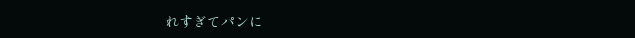れすぎてパンに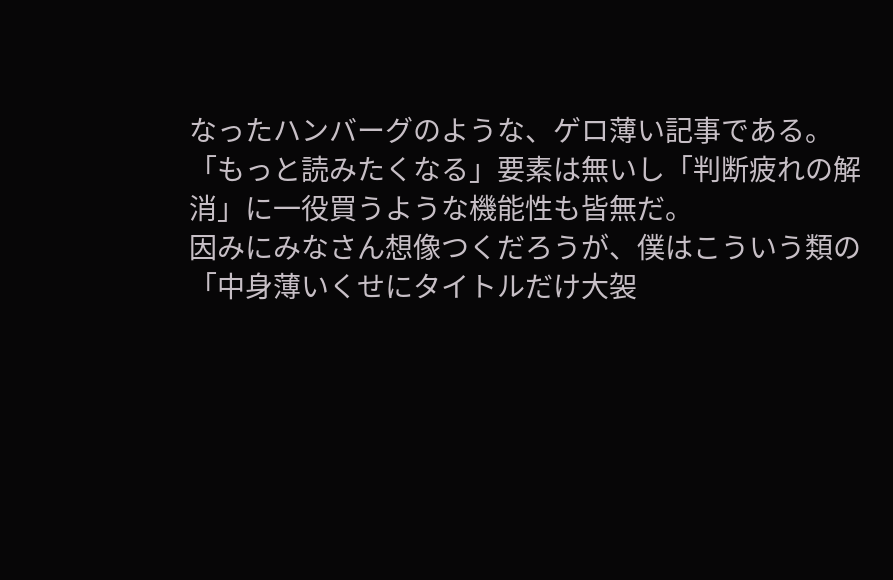なったハンバーグのような、ゲロ薄い記事である。
「もっと読みたくなる」要素は無いし「判断疲れの解消」に一役買うような機能性も皆無だ。
因みにみなさん想像つくだろうが、僕はこういう類の「中身薄いくせにタイトルだけ大袈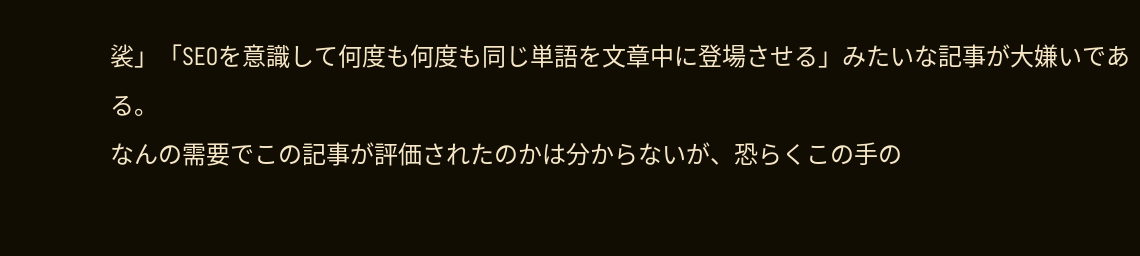裟」「SEOを意識して何度も何度も同じ単語を文章中に登場させる」みたいな記事が大嫌いである。
なんの需要でこの記事が評価されたのかは分からないが、恐らくこの手の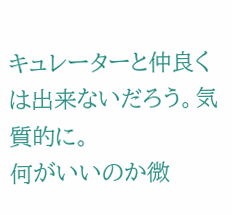キュレーターと仲良くは出来ないだろう。気質的に。
何がいいのか微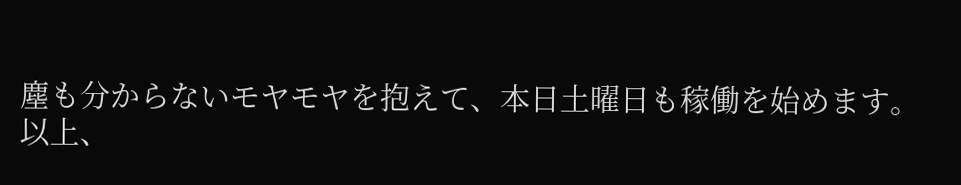塵も分からないモヤモヤを抱えて、本日土曜日も稼働を始めます。
以上、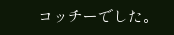コッチーでした。